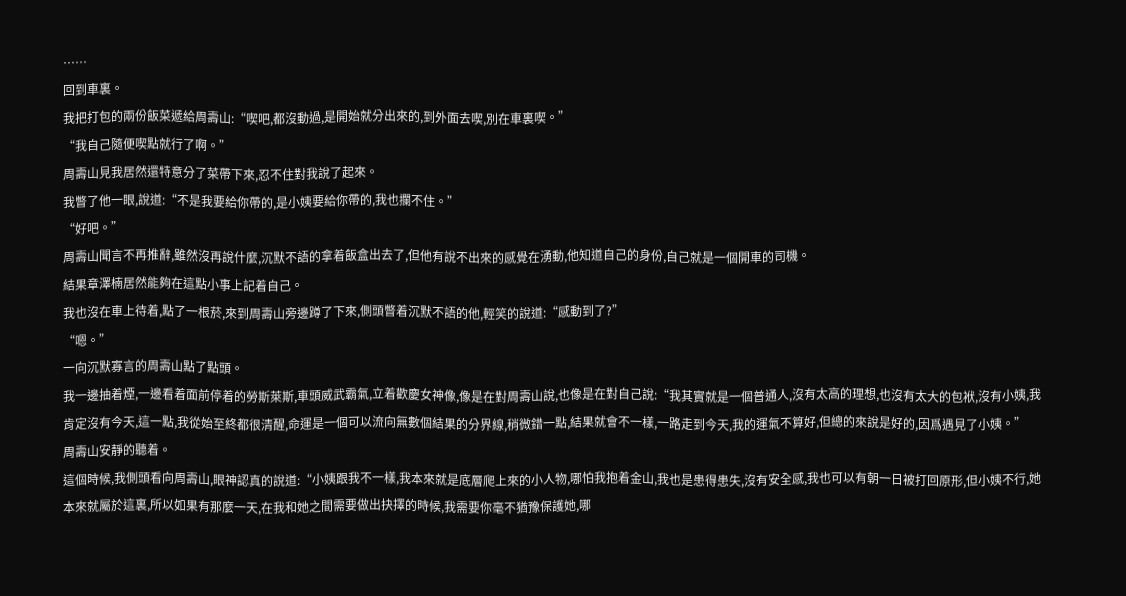……
回到車裏。
我把打包的兩份飯菜遞給周壽山:“喫吧,都沒動過,是開始就分出來的,到外面去喫,別在車裏喫。”
“我自己隨便喫點就行了啊。”
周壽山見我居然還特意分了菜帶下來,忍不住對我說了起來。
我瞥了他一眼,說道:“不是我要給你帶的,是小姨要給你帶的,我也攔不住。”
“好吧。”
周壽山聞言不再推辭,雖然沒再說什麼,沉默不語的拿着飯盒出去了,但他有說不出來的感覺在湧動,他知道自己的身份,自己就是一個開車的司機。
結果章澤楠居然能夠在這點小事上記着自己。
我也沒在車上待着,點了一根菸,來到周壽山旁邊蹲了下來,側頭瞥着沉默不語的他,輕笑的說道:“感動到了?”
“嗯。”
一向沉默寡言的周壽山點了點頭。
我一邊抽着煙,一邊看着面前停着的勞斯萊斯,車頭威武霸氣,立着歡慶女神像,像是在對周壽山說,也像是在對自己說:“我其實就是一個普通人,沒有太高的理想,也沒有太大的包袱,沒有小姨,我肯定沒有今天,這一點,我從始至終都很清醒,命運是一個可以流向無數個結果的分界線,稍微錯一點,結果就會不一樣,一路走到今天,我的運氣不算好,但總的來說是好的,因爲遇見了小姨。”
周壽山安靜的聽着。
這個時候,我側頭看向周壽山,眼神認真的說道:“小姨跟我不一樣,我本來就是底層爬上來的小人物,哪怕我抱着金山,我也是患得患失,沒有安全感,我也可以有朝一日被打回原形,但小姨不行,她本來就屬於這裏,所以如果有那麼一天,在我和她之間需要做出抉擇的時候,我需要你毫不猶豫保護她,哪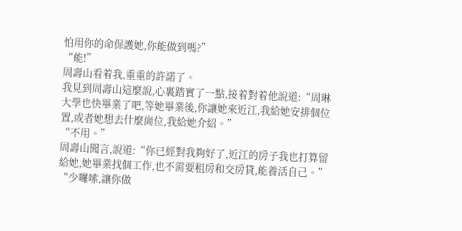怕用你的命保護她,你能做到嗎?”
“能!”
周壽山看着我,重重的許諾了。
我見到周壽山這麼說,心裏踏實了一點,接着對着他說道:“周琳大學也快畢業了吧,等她畢業後,你讓她來近江,我給她安排個位置,或者她想去什麼崗位,我給她介紹。”
“不用。”
周壽山聞言,說道:“你已經對我夠好了,近江的房子我也打算留給她,她畢業找個工作,也不需要租房和交房貸,能養活自己。”
“少囉嗦,讓你做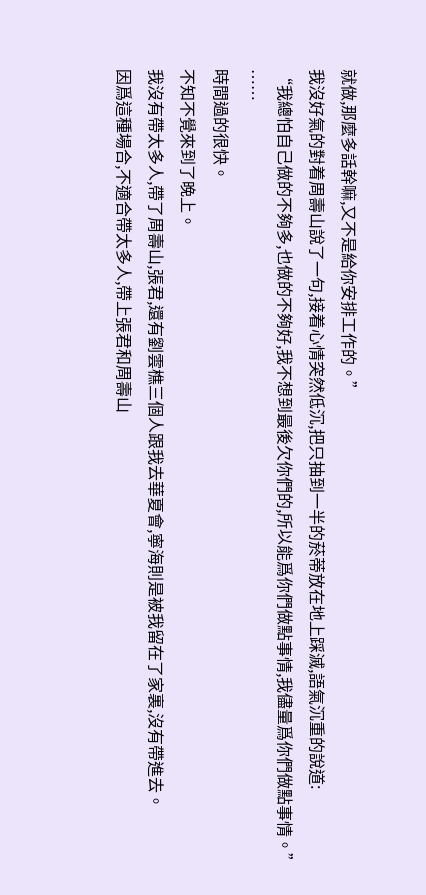就做,那麼多話幹嘛,又不是給你安排工作的。”
我沒好氣的對着周壽山說了一句,接着心情突然低沉,把只抽到一半的菸蒂放在地上踩滅,語氣沉重的說道:
“我總怕自己做的不夠多,也做的不夠好,我不想到最後欠你們的,所以能爲你們做點事情,我儘量爲你們做點事情。”
……
時間過的很快。
不知不覺來到了晚上。
我沒有帶太多人,帶了周壽山,張君,還有劉雲樵三個人跟我去華夏會,寧海則是被我留在了家裏,沒有帶進去。
因爲這種場合,不適合帶太多人,帶上張君和周壽山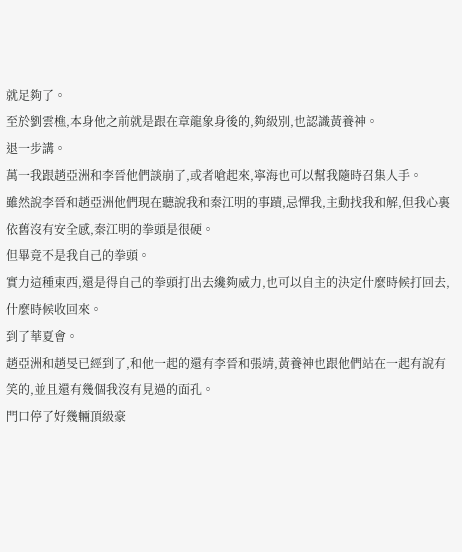就足夠了。
至於劉雲樵,本身他之前就是跟在章龍象身後的,夠級別,也認識黃養神。
退一步講。
萬一我跟趙亞洲和李晉他們談崩了,或者嗆起來,寧海也可以幫我隨時召集人手。
雖然說李晉和趙亞洲他們現在聽說我和秦江明的事蹟,忌憚我,主動找我和解,但我心裏依舊沒有安全感,秦江明的拳頭是很硬。
但畢竟不是我自己的拳頭。
實力這種東西,還是得自己的拳頭打出去纔夠威力,也可以自主的決定什麼時候打回去,什麼時候收回來。
到了華夏會。
趙亞洲和趙旻已經到了,和他一起的還有李晉和張靖,黃養神也跟他們站在一起有說有笑的,並且還有幾個我沒有見過的面孔。
門口停了好幾輛頂級豪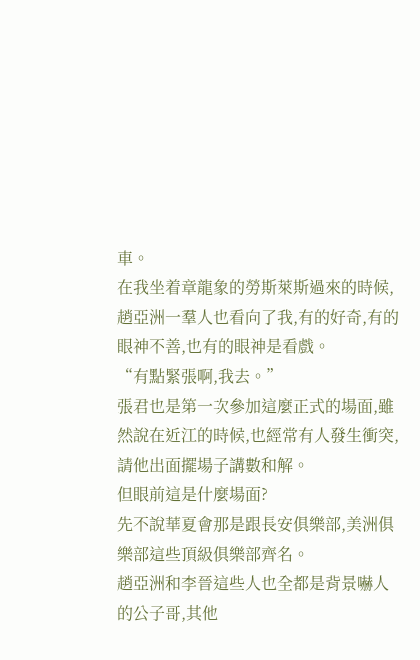車。
在我坐着章龍象的勞斯萊斯過來的時候,趙亞洲一羣人也看向了我,有的好奇,有的眼神不善,也有的眼神是看戲。
“有點緊張啊,我去。”
張君也是第一次參加這麼正式的場面,雖然說在近江的時候,也經常有人發生衝突,請他出面擺場子講數和解。
但眼前這是什麼場面?
先不說華夏會那是跟長安俱樂部,美洲俱樂部這些頂級俱樂部齊名。
趙亞洲和李晉這些人也全都是背景嚇人的公子哥,其他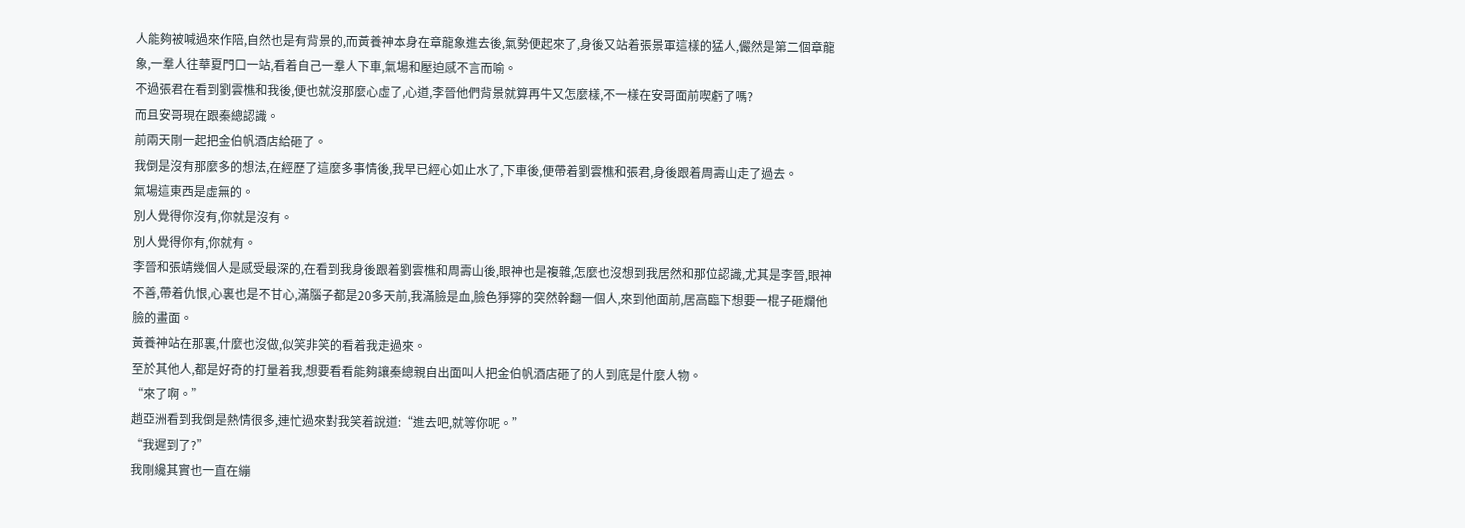人能夠被喊過來作陪,自然也是有背景的,而黃養神本身在章龍象進去後,氣勢便起來了,身後又站着張景軍這樣的猛人,儼然是第二個章龍象,一羣人往華夏門口一站,看着自己一羣人下車,氣場和壓迫感不言而喻。
不過張君在看到劉雲樵和我後,便也就沒那麼心虛了,心道,李晉他們背景就算再牛又怎麼樣,不一樣在安哥面前喫虧了嗎?
而且安哥現在跟秦總認識。
前兩天剛一起把金伯帆酒店給砸了。
我倒是沒有那麼多的想法,在經歷了這麼多事情後,我早已經心如止水了,下車後,便帶着劉雲樵和張君,身後跟着周壽山走了過去。
氣場這東西是虛無的。
別人覺得你沒有,你就是沒有。
別人覺得你有,你就有。
李晉和張靖幾個人是感受最深的,在看到我身後跟着劉雲樵和周壽山後,眼神也是複雜,怎麼也沒想到我居然和那位認識,尤其是李晉,眼神不善,帶着仇恨,心裏也是不甘心,滿腦子都是20多天前,我滿臉是血,臉色猙獰的突然幹翻一個人,來到他面前,居高臨下想要一棍子砸爛他臉的畫面。
黃養神站在那裏,什麼也沒做,似笑非笑的看着我走過來。
至於其他人,都是好奇的打量着我,想要看看能夠讓秦總親自出面叫人把金伯帆酒店砸了的人到底是什麼人物。
“來了啊。”
趙亞洲看到我倒是熱情很多,連忙過來對我笑着說道:“進去吧,就等你呢。”
“我遲到了?”
我剛纔其實也一直在繃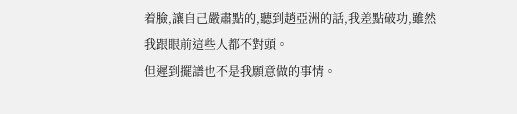着臉,讓自己嚴肅點的,聽到趙亞洲的話,我差點破功,雖然我跟眼前這些人都不對頭。
但遲到擺譜也不是我願意做的事情。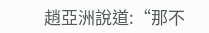趙亞洲說道:“那不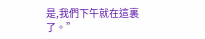是,我們下午就在這裏了。”